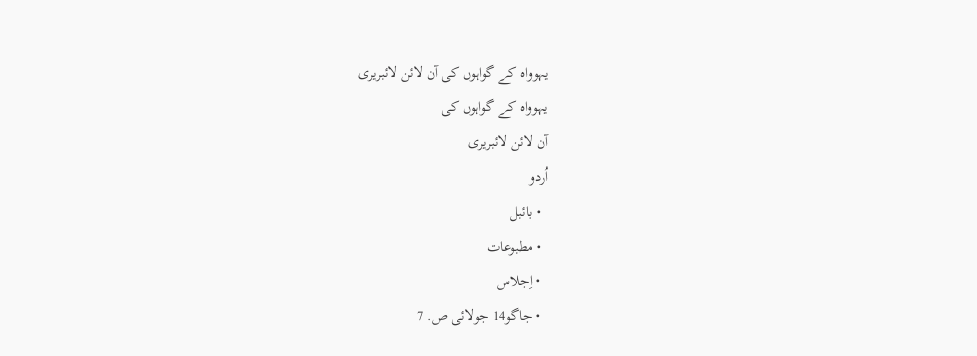یہوواہ کے گواہوں کی آن لائن لائبریری
یہوواہ کے گواہوں کی
آن لائن لائبریری
اُردو
  • بائبل
  • مطبوعات
  • اِجلاس
  • جاگو14 جولائی ص. 7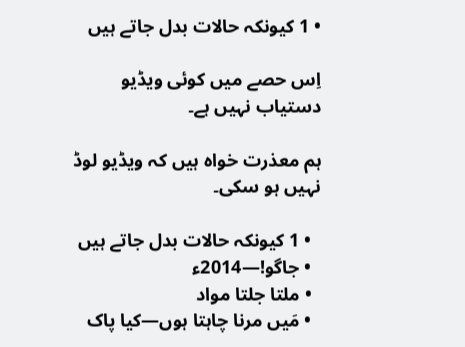• 1 کیونکہ حالات بدل جاتے ہیں

اِس حصے میں کوئی ویڈیو دستیاب نہیں ہے۔

ہم معذرت خواہ ہیں کہ ویڈیو لوڈ نہیں ہو سکی۔

  • 1 کیونکہ حالات بدل جاتے ہیں
  • جاگو!—2014ء
  • ملتا جلتا مواد
  • مَیں مرنا چاہتا ہوں—کیا پاک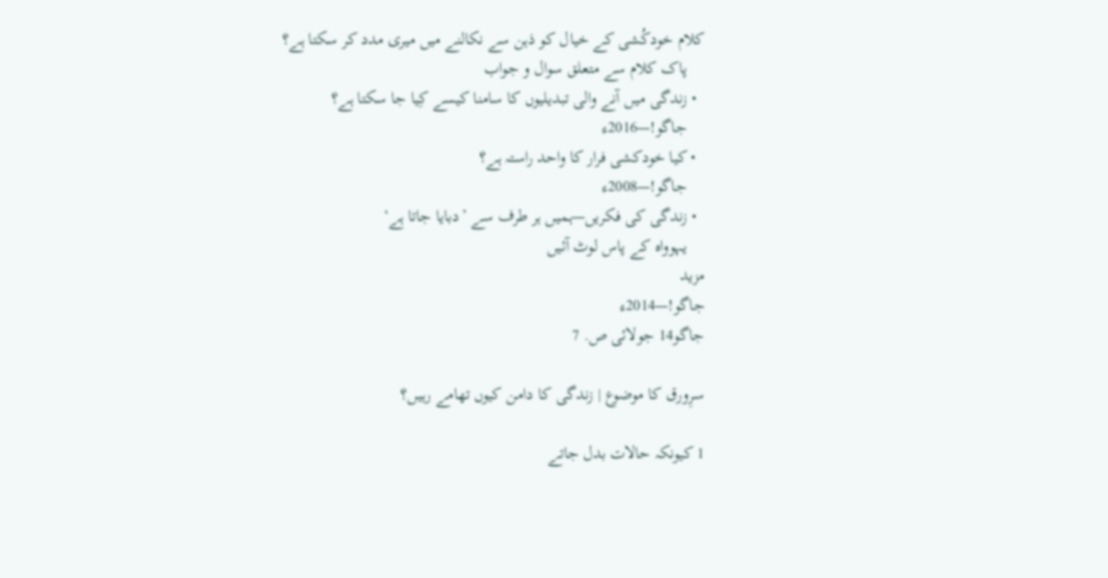کلام خودکُشی کے خیال کو ذہن سے نکالنے میں میری مدد کر سکتا ہے؟
    پاک کلام سے متعلق سوال و جواب
  • زندگی میں آنے والی تبدیلیوں کا سامنا کیسے کِیا جا سکتا ہے؟
    جاگو!—2016ء
  • کیا خودکشی فرار کا واحد راستہ ہے؟
    جاگو!—2008ء
  • زندگی کی فکریں—ہمیں ہر طرف سے ’دبایا جاتا ہے‘
    یہوواہ کے پاس لوٹ آئیں
مزید
جاگو!—2014ء
جاگو14 جولائی ص. 7

سرِورق کا موضوع | زندگی کا دامن کیوں تھامے رہیں؟

1 کیونکہ حالات بدل جاتے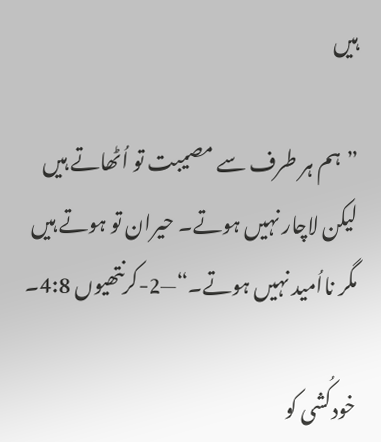ہیں

”ہم ہر طرف سے مصیبت تو اُٹھاتے ہیں لیکن لاچار نہیں ہوتے۔ حیران تو ہوتے ہیں مگر نااُمید نہیں ہوتے۔“—2-کرنتھیوں 4:8۔

خودکُشی کو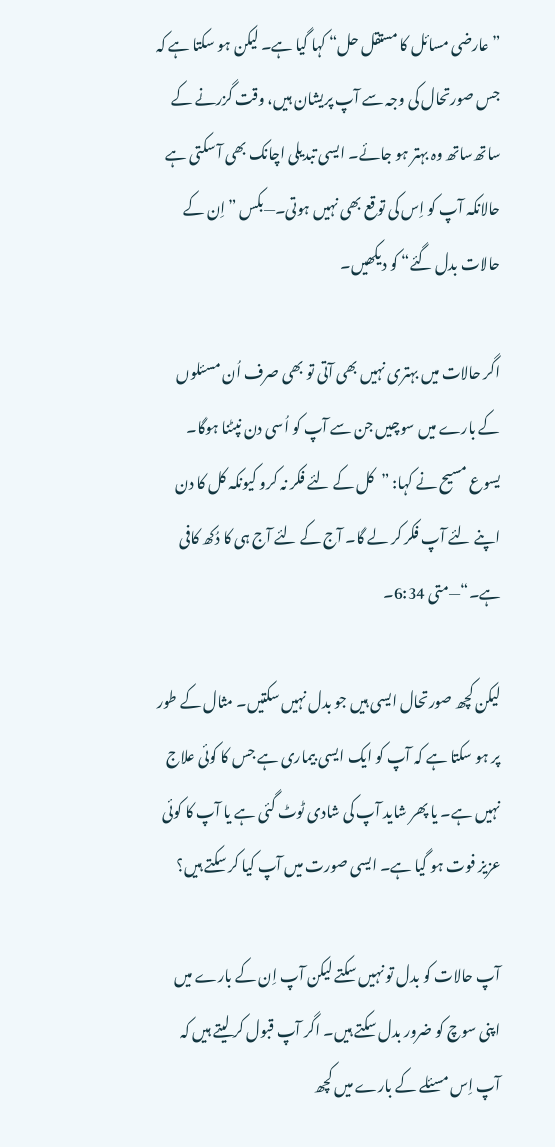”عارضی مسائل کا مستقل حل“ کہا گیا ہے۔ لیکن ہو سکتا ہے کہ جس صورتحال کی وجہ سے آپ پریشان ہیں، وقت گزرنے کے ساتھ‌ساتھ وہ بہتر ہو جائے۔ ایسی تبدیلی اچانک بھی آ سکتی ہے حالانکہ آپ کو اِس کی توقع بھی نہیں ہوتی۔—بکس ”اِن کے حالات بدل گئے“ کو دیکھیں۔

اگر حالات میں بہتری نہیں بھی آتی تو بھی صرف اُن مسئلوں کے بارے میں سوچیں جن سے آپ کو اُسی دن نپٹنا ہوگا۔ یسوع مسیح نے کہا: ”کل کے لئے فکر نہ کرو کیونکہ کل کا دن اپنے لئے آپ فکر کر لے گا۔ آج کے لئے آج ہی کا دُکھ کافی ہے۔“—متی 6:34۔

لیکن کچھ صورتحال ایسی ہیں جو بدل نہیں سکتیں۔ مثال کے طور پر ہو سکتا ہے کہ آپ کو ایک ایسی بیماری ہے جس کا کوئی علاج نہیں ہے۔ یا پھر شاید آپ کی شادی ٹوٹ گئی ہے یا آپ کا کوئی عزیز فوت ہو گیا ہے۔ ایسی صورت میں آپ کیا کر سکتے ہیں؟

آپ حالات کو بدل تو نہیں سکتے لیکن آپ اِن کے بارے میں اپنی سوچ کو ضرور بدل سکتے ہیں۔ اگر آپ قبول کر لیتے ہیں کہ آپ اِس مسئلے کے بارے میں کچھ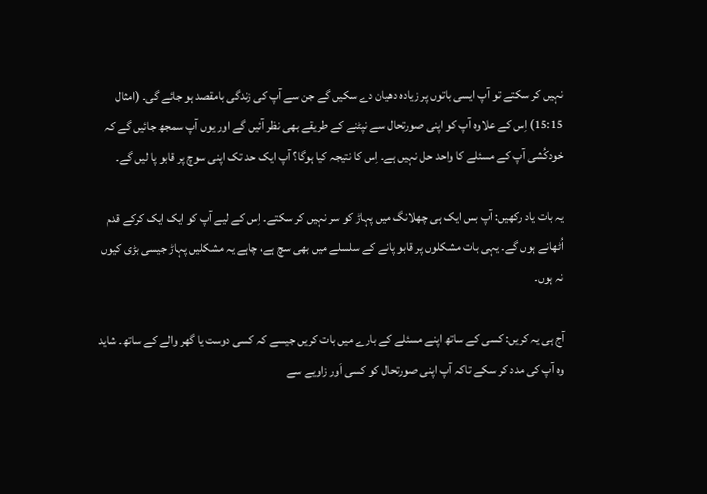نہیں کر سکتے تو آپ ایسی باتوں پر زیادہ دھیان دے سکیں گے جن سے آپ کی زندگی بامقصد ہو جائے گی۔ (امثال 15:15) اِس کے علاوہ آپ کو اپنی صورتحال سے نپٹنے کے طریقے بھی نظر آئیں گے اور یوں آپ سمجھ جائیں گے کہ خودکُشی آپ کے مسئلے کا واحد حل نہیں ہے۔ اِس کا نتیجہ کیا ہوگا؟ آپ ایک حد تک اپنی سوچ پر قابو پا لیں گے۔

یہ بات یاد رکھیں: آپ بس ایک ہی چھلانگ میں پہاڑ کو سر نہیں کر سکتے۔ اِس کے لیے آپ کو ایک ایک کرکے قدم اُٹھانے ہوں گے۔ یہی بات مشکلوں پر قابو پانے کے سلسلے میں بھی سچ ہے، چاہے یہ مشکلیں پہاڑ جیسی بڑی کیوں نہ ہوں۔

آج ہی یہ کریں: کسی کے ساتھ اپنے مسئلے کے بارے میں بات کریں جیسے کہ کسی دوست یا گھر والے کے ساتھ۔ شاید وہ آپ کی مدد کر سکے تاکہ آپ اپنی صورتحال کو کسی اَور زاویے سے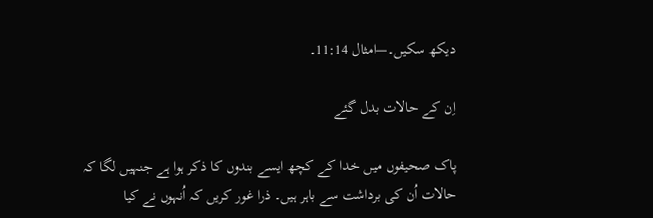دیکھ سکیں۔—امثال 11:14۔

اِن کے حالات بدل گئے

پاک صحیفوں میں خدا کے کچھ ایسے بندوں کا ذکر ہوا ہے جنہیں لگا کہ حالات اُن کی برداشت سے باہر ہیں۔ ذرا غور کریں کہ اُنہوں نے کیا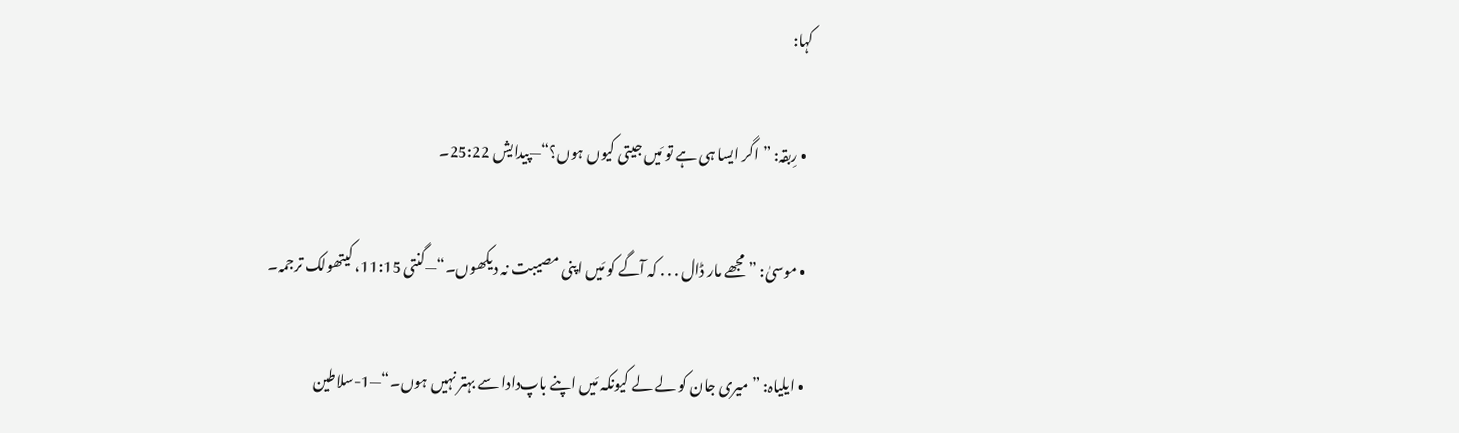کہا:

  • رِبقہ: ”اگر ایسا ہی ہے تو مَیں جیتی کیوں ہوں؟“—پیدایش 25:22۔

  • موسیٰ: ”مجھے مار ڈال . . . کہ آگے کو مَیں اپنی مصیبت نہ دیکھوں۔“—گنتی 11:15، کیتھولک ترجمہ۔

  • ایلیاہ: ”میری جان کو لے لے کیونکہ مَیں اپنے باپ‌دادا سے بہتر نہیں ہوں۔“—1-سلاطین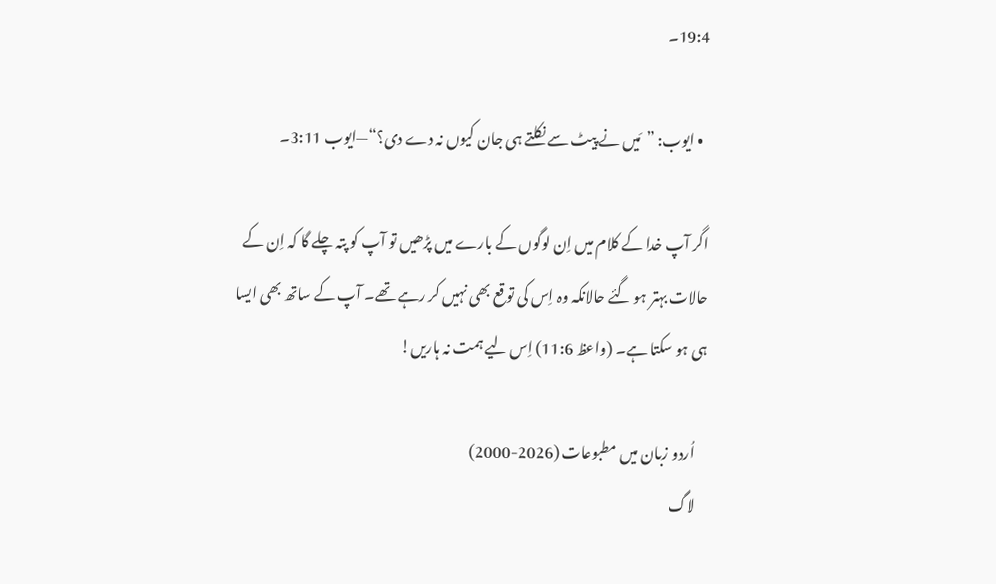19:4۔

  • ایوب: ”مَیں نے پیٹ سے نکلتے ہی جان کیوں نہ دے دی؟“—ایوب 3:11۔

اگر آپ خدا کے کلام میں اِن لوگوں کے بارے میں پڑھیں تو آپ کو پتہ چلے گا کہ اِن کے حالات بہتر ہو گئے حالانکہ وہ اِس کی توقع بھی نہیں کر رہے تھے۔ آپ کے ساتھ بھی ایسا ہی ہو سکتا ہے۔ (واعظ 11:6) اِس لیے ہمت نہ ہاریں!

    اُردو زبان میں مطبوعات (2026-2000)
    لاگ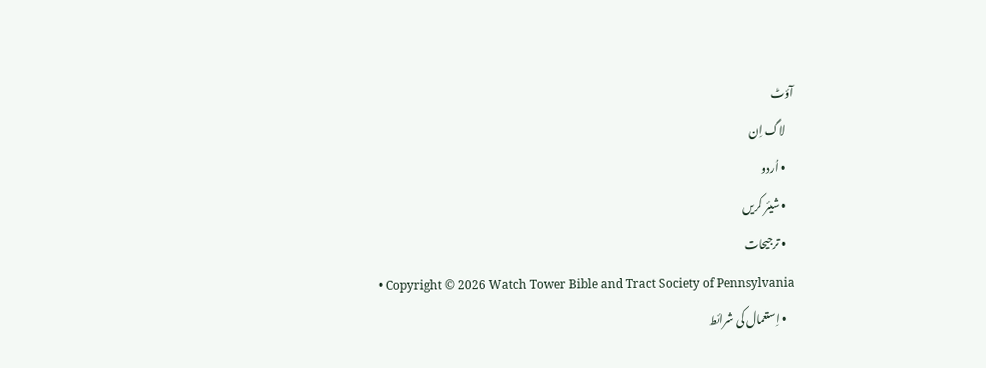آؤٹ
    لاگ اِن
    • اُردو
    • شیئر کریں
    • ترجیحات
    • Copyright © 2026 Watch Tower Bible and Tract Society of Pennsylvania
    • اِستعمال کی شرائط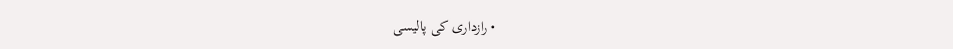• رازداری کی پالیسی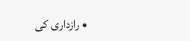• رازداری کی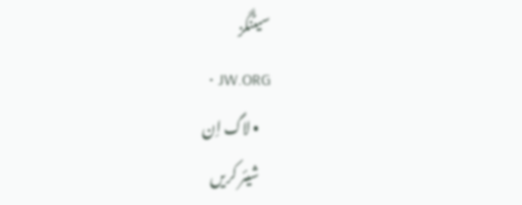سیٹنگز
    • JW.ORG
    • لاگ اِن
    شیئر کریں